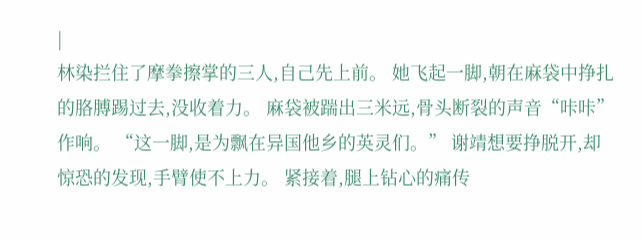|
林染拦住了摩拳擦掌的三人,自己先上前。 她飞起一脚,朝在麻袋中挣扎的胳膊踢过去,没收着力。 麻袋被踹出三米远,骨头断裂的声音“咔咔”作响。 “这一脚,是为飘在异国他乡的英灵们。” 谢靖想要挣脱开,却惊恐的发现,手臂使不上力。 紧接着,腿上钻心的痛传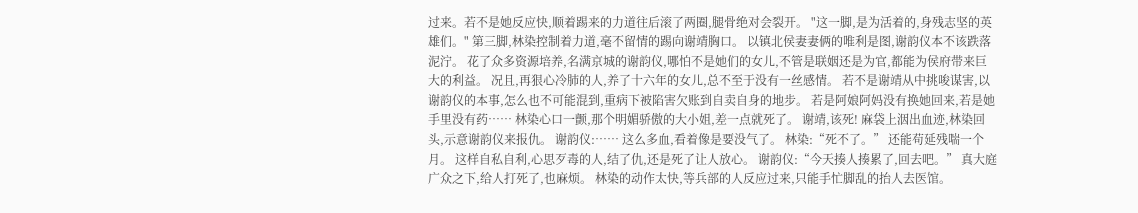过来。若不是她反应快,顺着踢来的力道往后滚了两圈,腿骨绝对会裂开。 "这一脚,是为活着的,身残志坚的英雄们。" 第三脚,林染控制着力道,毫不留情的踢向谢靖胸口。 以镇北侯妻妻俩的唯利是图,谢韵仪本不该跌落泥泞。 花了众多资源培养,名满京城的谢韵仪,哪怕不是她们的女儿,不管是联姻还是为官,都能为侯府带来巨大的利益。 况且,再狠心冷肺的人,养了十六年的女儿,总不至于没有一丝感情。 若不是谢靖从中挑唆谋害,以谢韵仪的本事,怎么也不可能混到,重病下被陷害欠账到自卖自身的地步。 若是阿娘阿妈没有换她回来,若是她手里没有药…… 林染心口一颤,那个明媚骄傲的大小姐,差一点就死了。 谢靖,该死! 麻袋上洇出血迹,林染回头,示意谢韵仪来报仇。 谢韵仪:…… 这么多血,看着像是要没气了。 林染:“死不了。” 还能苟延残喘一个月。 这样自私自利,心思歹毒的人,结了仇,还是死了让人放心。 谢韵仪:“今天揍人揍累了,回去吧。” 真大庭广众之下,给人打死了,也麻烦。 林染的动作太快,等兵部的人反应过来,只能手忙脚乱的抬人去医馆。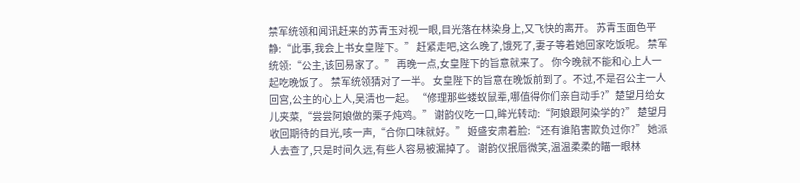禁军统领和闻讯赶来的苏青玉对视一眼,目光落在林染身上,又飞快的离开。 苏青玉面色平静:“此事,我会上书女皇陛下。” 赶紧走吧,这么晚了,饿死了,妻子等着她回家吃饭呢。 禁军统领:“公主,该回易家了。” 再晚一点,女皇陛下的旨意就来了。 你今晚就不能和心上人一起吃晚饭了。 禁军统领猜对了一半。 女皇陛下的旨意在晚饭前到了。不过,不是召公主一人回宫,公主的心上人,吴清也一起。 “修理那些蝼蚁鼠辈,哪值得你们亲自动手?”楚望月给女儿夹菜,“尝尝阿娘做的栗子炖鸡。” 谢韵仪吃一口,眸光转动:“阿娘跟阿染学的?” 楚望月收回期待的目光,咳一声,“合你口味就好。” 姬盛安肃着脸:“还有谁陷害欺负过你?” 她派人去查了,只是时间久远,有些人容易被漏掉了。 谢韵仪抿唇微笑,温温柔柔的瞄一眼林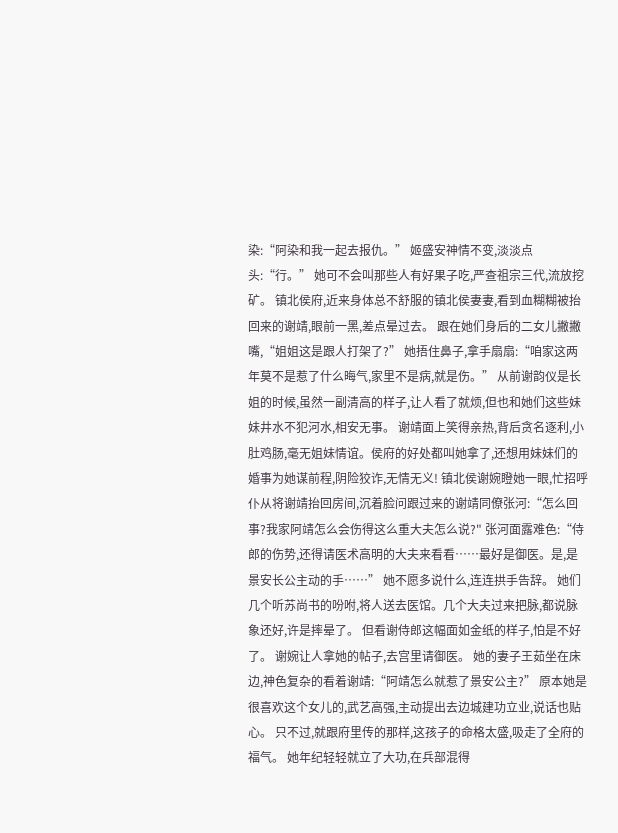染:“阿染和我一起去报仇。” 姬盛安神情不变,淡淡点头:“行。” 她可不会叫那些人有好果子吃,严查祖宗三代,流放挖矿。 镇北侯府,近来身体总不舒服的镇北侯妻妻,看到血糊糊被抬回来的谢靖,眼前一黑,差点晕过去。 跟在她们身后的二女儿撇撇嘴,“姐姐这是跟人打架了?” 她捂住鼻子,拿手扇扇:“咱家这两年莫不是惹了什么晦气,家里不是病,就是伤。” 从前谢韵仪是长姐的时候,虽然一副清高的样子,让人看了就烦,但也和她们这些妹妹井水不犯河水,相安无事。 谢靖面上笑得亲热,背后贪名逐利,小肚鸡肠,毫无姐妹情谊。侯府的好处都叫她拿了,还想用妹妹们的婚事为她谋前程,阴险狡诈,无情无义! 镇北侯谢婉瞪她一眼,忙招呼仆从将谢靖抬回房间,沉着脸问跟过来的谢靖同僚张河:“怎么回事?我家阿靖怎么会伤得这么重大夫怎么说?" 张河面露难色:“侍郎的伤势,还得请医术高明的大夫来看看……最好是御医。是,是景安长公主动的手……” 她不愿多说什么,连连拱手告辞。 她们几个听苏尚书的吩咐,将人送去医馆。几个大夫过来把脉,都说脉象还好,许是摔晕了。 但看谢侍郎这幅面如金纸的样子,怕是不好了。 谢婉让人拿她的帖子,去宫里请御医。 她的妻子王茹坐在床边,神色复杂的看着谢靖:“阿靖怎么就惹了景安公主?” 原本她是很喜欢这个女儿的,武艺高强,主动提出去边城建功立业,说话也贴心。 只不过,就跟府里传的那样,这孩子的命格太盛,吸走了全府的福气。 她年纪轻轻就立了大功,在兵部混得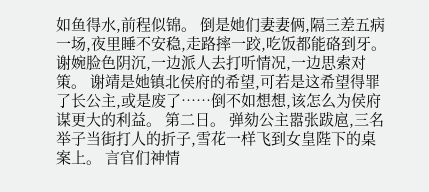如鱼得水,前程似锦。 倒是她们妻妻俩,隔三差五病一场,夜里睡不安稳,走路摔一跤,吃饭都能硌到牙。 谢婉脸色阴沉,一边派人去打听情况,一边思索对策。 谢靖是她镇北侯府的希望,可若是这希望得罪了长公主,或是废了……倒不如想想,该怎么为侯府谋更大的利益。 第二日。 弹劾公主嚣张跋扈,三名举子当街打人的折子,雪花一样飞到女皇陛下的桌案上。 言官们神情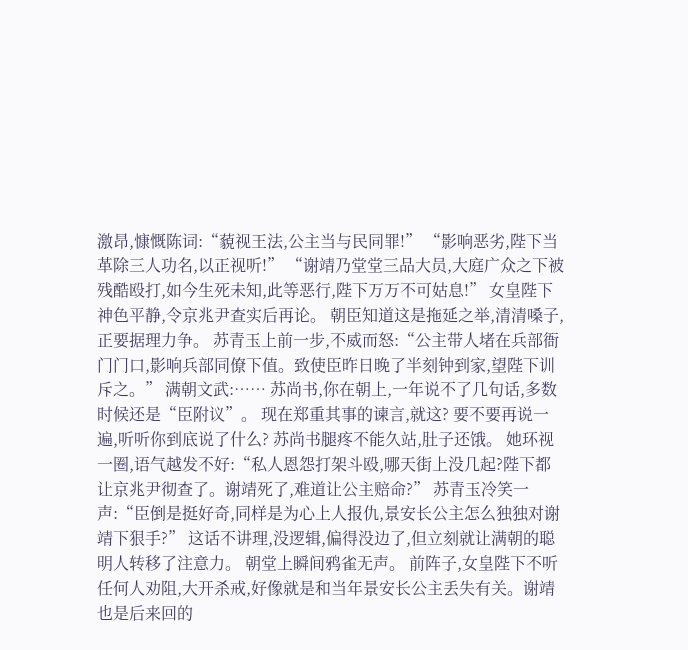激昂,慷慨陈词:“藐视王法,公主当与民同罪!” “影响恶劣,陛下当革除三人功名,以正视听!” “谢靖乃堂堂三品大员,大庭广众之下被残酷殴打,如今生死未知,此等恶行,陛下万万不可姑息!” 女皇陛下神色平静,令京兆尹查实后再论。 朝臣知道这是拖延之举,清清嗓子,正要据理力争。 苏青玉上前一步,不威而怒:“公主带人堵在兵部衙门门口,影响兵部同僚下值。致使臣昨日晚了半刻钟到家,望陛下训斥之。” 满朝文武:…… 苏尚书,你在朝上,一年说不了几句话,多数时候还是“臣附议”。 现在郑重其事的谏言,就这? 要不要再说一遍,听听你到底说了什么? 苏尚书腿疼不能久站,肚子还饿。 她环视一圈,语气越发不好:“私人恩怨打架斗殴,哪天街上没几起?陛下都让京兆尹彻查了。谢靖死了,难道让公主赔命?” 苏青玉冷笑一声:“臣倒是挺好奇,同样是为心上人报仇,景安长公主怎么独独对谢靖下狠手?” 这话不讲理,没逻辑,偏得没边了,但立刻就让满朝的聪明人转移了注意力。 朝堂上瞬间鸦雀无声。 前阵子,女皇陛下不听任何人劝阻,大开杀戒,好像就是和当年景安长公主丢失有关。谢靖也是后来回的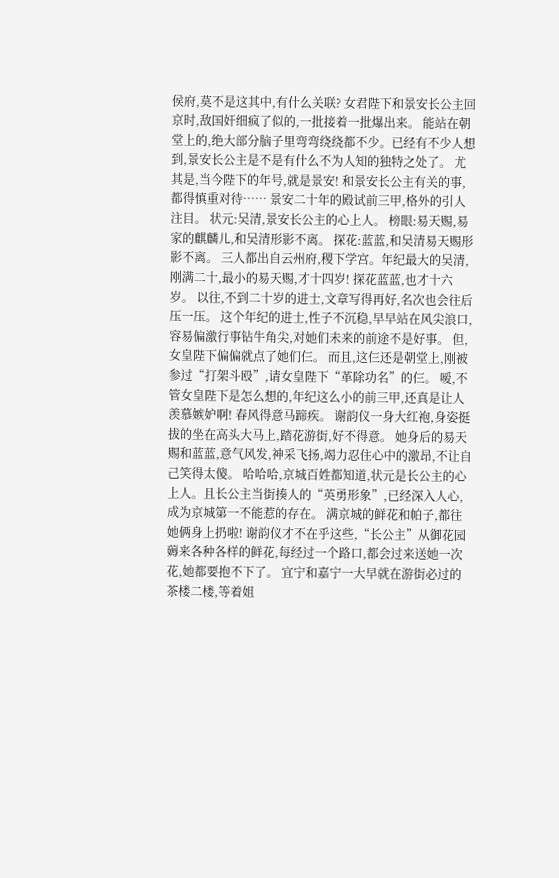侯府,莫不是这其中,有什么关联? 女君陛下和景安长公主回京时,敌国奸细疯了似的,一批接着一批爆出来。 能站在朝堂上的,绝大部分脑子里弯弯绕绕都不少。已经有不少人想到,景安长公主是不是有什么不为人知的独特之处了。 尤其是,当今陛下的年号,就是景安! 和景安长公主有关的事,都得慎重对待…… 景安二十年的殿试前三甲,格外的引人注目。 状元:吴清,景安长公主的心上人。 榜眼:易天赐,易家的麒麟儿,和吴清形影不离。 探花:蓝蓝,和吴清易天赐形影不离。 三人都出自云州府,稷下学宫。年纪最大的吴清,刚满二十,最小的易天赐,才十四岁! 探花蓝蓝,也才十六岁。 以往,不到二十岁的进士,文章写得再好,名次也会往后压一压。 这个年纪的进士,性子不沉稳,早早站在风尖浪口,容易偏激行事钻牛角尖,对她们未来的前途不是好事。 但,女皇陛下偏偏就点了她们仨。 而且,这仨还是朝堂上,刚被参过“打架斗殴”,请女皇陛下“革除功名”的仨。 嗳,不管女皇陛下是怎么想的,年纪这么小的前三甲,还真是让人羡慕嫉妒啊! 春风得意马蹄疾。 谢韵仪一身大红袍,身姿挺拔的坐在高头大马上,踏花游街,好不得意。 她身后的易天赐和蓝蓝,意气风发,神采飞扬,竭力忍住心中的激昂,不让自己笑得太傻。 哈哈哈,京城百姓都知道,状元是长公主的心上人。且长公主当街揍人的“英勇形象”,已经深入人心,成为京城第一不能惹的存在。 满京城的鲜花和帕子,都往她俩身上扔啦! 谢韵仪才不在乎这些,“长公主”从御花园薅来各种各样的鲜花,每经过一个路口,都会过来送她一次花,她都要抱不下了。 宜宁和嘉宁一大早就在游街必过的茶楼二楼,等着姐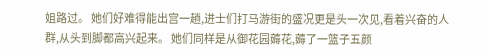姐路过。 她们好难得能出宫一趟,进士们打马游街的盛况更是头一次见,看着兴奋的人群,从头到脚都高兴起来。 她们同样是从御花园薅花,薅了一篮子五颜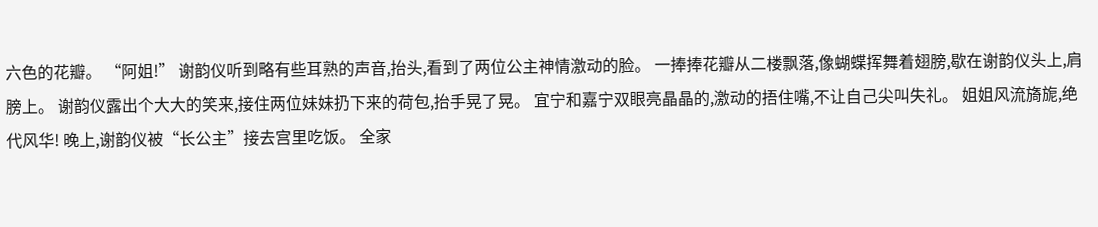六色的花瓣。 “阿姐!” 谢韵仪听到略有些耳熟的声音,抬头,看到了两位公主神情激动的脸。 一捧捧花瓣从二楼飘落,像蝴蝶挥舞着翅膀,歇在谢韵仪头上,肩膀上。 谢韵仪露出个大大的笑来,接住两位妹妹扔下来的荷包,抬手晃了晃。 宜宁和嘉宁双眼亮晶晶的,激动的捂住嘴,不让自己尖叫失礼。 姐姐风流旖旎,绝代风华! 晚上,谢韵仪被“长公主”接去宫里吃饭。 全家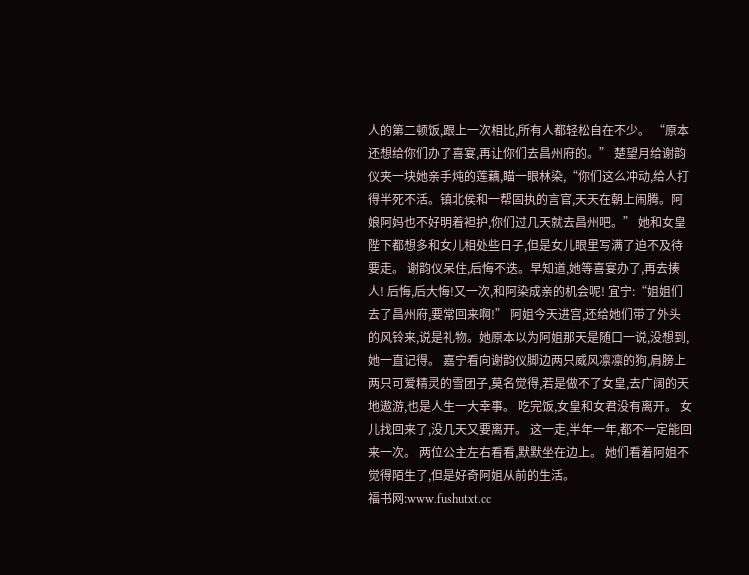人的第二顿饭,跟上一次相比,所有人都轻松自在不少。 “原本还想给你们办了喜宴,再让你们去昌州府的。” 楚望月给谢韵仪夹一块她亲手炖的莲藕,瞄一眼林染,“你们这么冲动,给人打得半死不活。镇北侯和一帮固执的言官,天天在朝上闹腾。阿娘阿妈也不好明着袒护,你们过几天就去昌州吧。” 她和女皇陛下都想多和女儿相处些日子,但是女儿眼里写满了迫不及待要走。 谢韵仪呆住,后悔不迭。早知道,她等喜宴办了,再去揍人! 后悔,后大悔!又一次,和阿染成亲的机会呢! 宜宁:“姐姐们去了昌州府,要常回来啊!” 阿姐今天进宫,还给她们带了外头的风铃来,说是礼物。她原本以为阿姐那天是随口一说,没想到,她一直记得。 嘉宁看向谢韵仪脚边两只威风凛凛的狗,肩膀上两只可爱精灵的雪团子,莫名觉得,若是做不了女皇,去广阔的天地遨游,也是人生一大幸事。 吃完饭,女皇和女君没有离开。 女儿找回来了,没几天又要离开。 这一走,半年一年,都不一定能回来一次。 两位公主左右看看,默默坐在边上。 她们看着阿姐不觉得陌生了,但是好奇阿姐从前的生活。
福书网:www.fushutxt.cc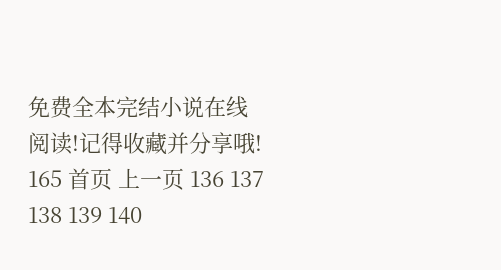免费全本完结小说在线阅读!记得收藏并分享哦!
165 首页 上一页 136 137 138 139 140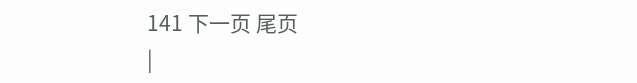141 下一页 尾页
|